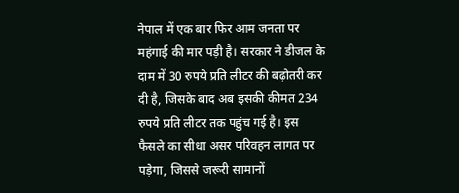नेपाल में एक बार फिर आम जनता पर महंगाई की मार पड़ी है। सरकार ने डीजल के दाम में 30 रुपये प्रति लीटर की बढ़ोतरी कर दी है, जिसके बाद अब इसकी कीमत 234 रुपये प्रति लीटर तक पहुंच गई है। इस फैसले का सीधा असर परिवहन लागत पर पड़ेगा, जिससे जरूरी सामानों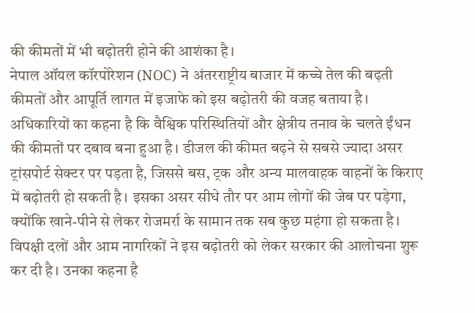की कीमतों में भी बढ़ोतरी होने की आशंका है।
नेपाल ऑयल कॉरपोरेशन (NOC) ने अंतरराष्ट्रीय बाजार में कच्चे तेल की बढ़ती कीमतों और आपूर्ति लागत में इजाफे को इस बढ़ोतरी की वजह बताया है। अधिकारियों का कहना है कि वैश्विक परिस्थितियों और क्षेत्रीय तनाव के चलते ईंधन की कीमतों पर दबाव बना हुआ है। डीजल की कीमत बढ़ने से सबसे ज्यादा असर ट्रांसपोर्ट सेक्टर पर पड़ता है, जिससे बस, ट्रक और अन्य मालवाहक वाहनों के किराए में बढ़ोतरी हो सकती है। इसका असर सीधे तौर पर आम लोगों की जेब पर पड़ेगा, क्योंकि खाने-पीने से लेकर रोजमर्रा के सामान तक सब कुछ महंगा हो सकता है।
विपक्षी दलों और आम नागरिकों ने इस बढ़ोतरी को लेकर सरकार की आलोचना शुरू कर दी है। उनका कहना है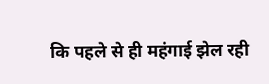कि पहले से ही महंगाई झेल रही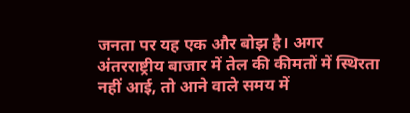जनता पर यह एक और बोझ है। अगर अंतरराष्ट्रीय बाजार में तेल की कीमतों में स्थिरता नहीं आई, तो आने वाले समय में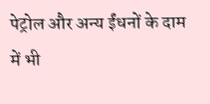पेट्रोल और अन्य ईंधनों के दाम में भी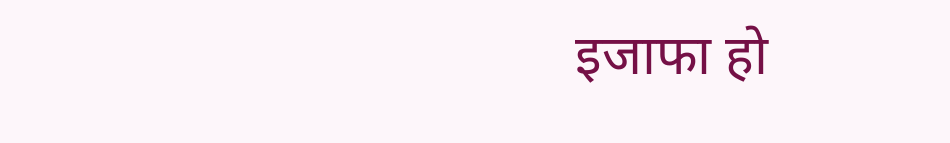इजाफा हो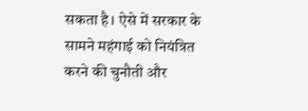सकता है। ऐसे में सरकार के सामने महंगाई को नियंत्रित करने की चुनौती और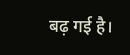बढ़ गई है।